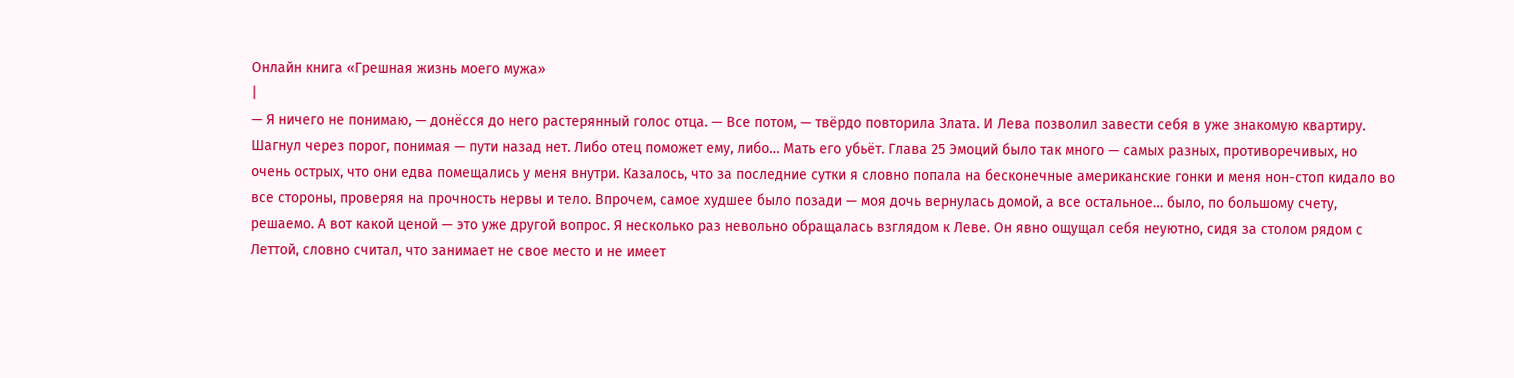Онлайн книга «Грешная жизнь моего мужа»
|
— Я ничего не понимаю, — донёсся до него растерянный голос отца. — Все потом, — твёрдо повторила Злата. И Лева позволил завести себя в уже знакомую квартиру. Шагнул через порог, понимая — пути назад нет. Либо отец поможет ему, либо… Мать его убьёт. Глава 25 Эмоций было так много — самых разных, противоречивых, но очень острых, что они едва помещались у меня внутри. Казалось, что за последние сутки я словно попала на бесконечные американские гонки и меня нон-стоп кидало во все стороны, проверяя на прочность нервы и тело. Впрочем, самое худшее было позади — моя дочь вернулась домой, а все остальное… было, по большому счету, решаемо. А вот какой ценой — это уже другой вопрос. Я несколько раз невольно обращалась взглядом к Леве. Он явно ощущал себя неуютно, сидя за столом рядом с Леттой, словно считал, что занимает не свое место и не имеет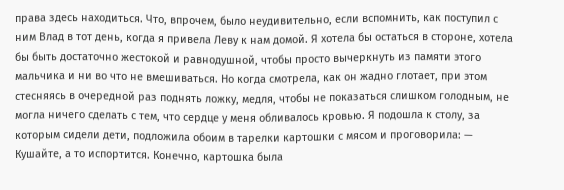права здесь находиться. Что, впрочем, было неудивительно, если вспомнить, как поступил с ним Влад в тот день, когда я привела Леву к нам домой. Я хотела бы остаться в стороне, хотела бы быть достаточно жестокой и равнодушной, чтобы просто вычеркнуть из памяти этого мальчика и ни во что не вмешиваться. Но когда смотрела, как он жадно глотает, при этом стесняясь в очередной раз поднять ложку, медля, чтобы не показаться слишком голодным, не могла ничего сделать с тем, что сердце у меня обливалось кровью. Я подошла к столу, за которым сидели дети, подложила обоим в тарелки картошки с мясом и проговорила: — Кушайте, а то испортится. Конечно, картошка была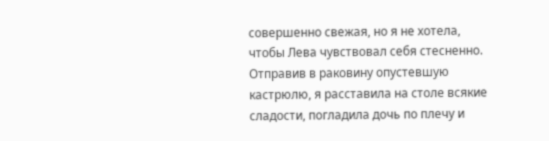совершенно свежая, но я не хотела, чтобы Лева чувствовал себя стесненно. Отправив в раковину опустевшую кастрюлю, я расставила на столе всякие сладости, погладила дочь по плечу и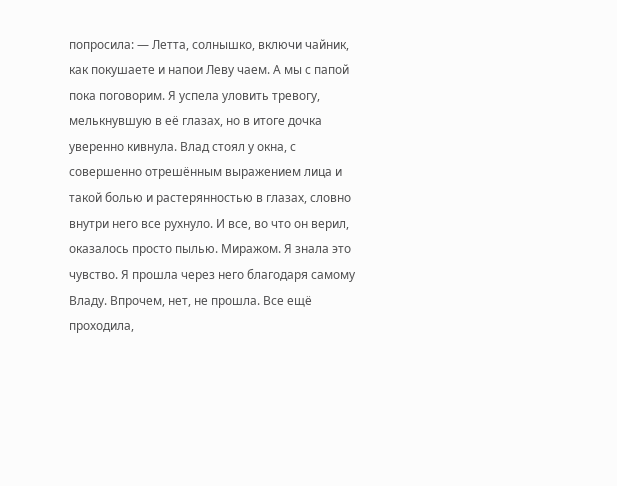попросила: — Летта, солнышко, включи чайник, как покушаете и напои Леву чаем. А мы с папой пока поговорим. Я успела уловить тревогу, мелькнувшую в её глазах, но в итоге дочка уверенно кивнула. Влад стоял у окна, с совершенно отрешённым выражением лица и такой болью и растерянностью в глазах, словно внутри него все рухнуло. И все, во что он верил, оказалось просто пылью. Миражом. Я знала это чувство. Я прошла через него благодаря самому Владу. Впрочем, нет, не прошла. Все ещё проходила,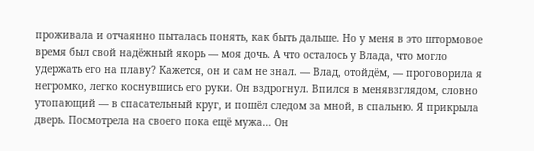проживала и отчаянно пыталась понять, как быть дальше. Но у меня в это штормовое время был свой надёжный якорь — моя дочь. А что осталось у Влада, что могло удержать его на плаву? Кажется, он и сам не знал. — Влад, отойдём, — проговорила я негромко, легко коснувшись его руки. Он вздрогнул. Впился в менявзглядом, словно утопающий — в спасательный круг, и пошёл следом за мной, в спальню. Я прикрыла дверь. Посмотрела на своего пока ещё мужа… Он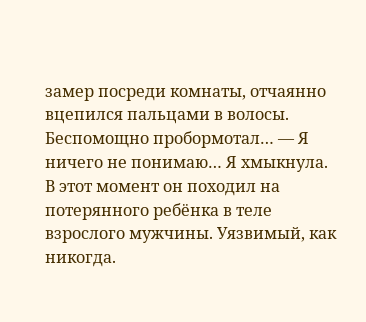замер посреди комнаты, отчаянно вцепился пальцами в волосы. Беспомощно пробормотал… — Я ничего не понимаю… Я хмыкнула. В этот момент он походил на потерянного ребёнка в теле взрослого мужчины. Уязвимый, как никогда.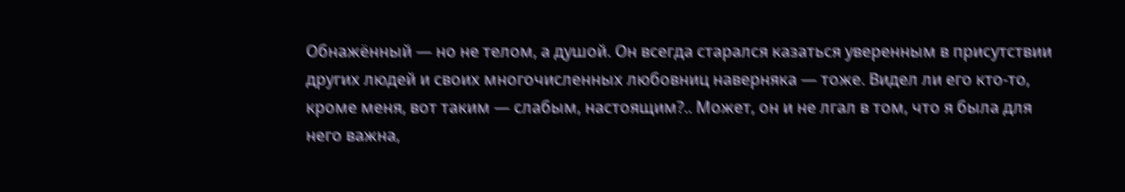Обнажённый — но не телом, а душой. Он всегда старался казаться уверенным в присутствии других людей и своих многочисленных любовниц наверняка — тоже. Видел ли его кто-то, кроме меня, вот таким — слабым, настоящим?.. Может, он и не лгал в том, что я была для него важна,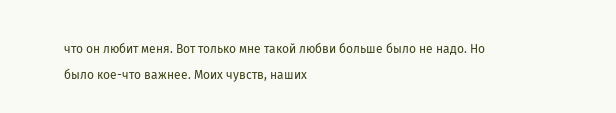что он любит меня. Вот только мне такой любви больше было не надо. Но было кое-что важнее. Моих чувств, наших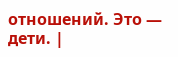отношений. Это — дети. |